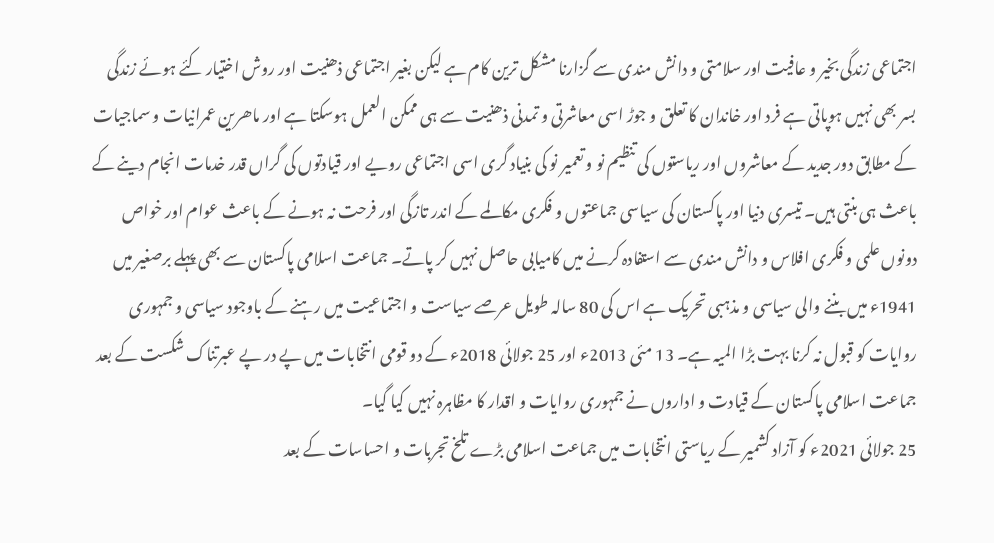اجتماعی زندگی بخیر و عافیت اور سلامتی و دانش مندی سے گزارنا مشکل ترین کام ہے لیکن بغیر اجتماعی ذھنیت اور روش اختیار کئے ہوئے زندگی بسر بھی نہیں ہوپاتی ہے فرد اور خاندان کا تعلق و جوڑ اسی معاشرتی و تمدنی ذھنیت سے ہی ممکن العمل ہوسکتا ہے اور ماھرین عمرانیات و سماجیات کے مطابق دور جدید کے معاشروں اور ریاستوں کی تنظیم نو و تعمیر نو کی بنیاد گری اسی اجتماعی رویے اور قیادتوں کی گراں قدر خدمات انجام دینے کے باعث ہی بنتی ہیں۔ تیسری دنیا اور پاکستان کی سیاسی جماعتوں و فکری مکالمے کے اندر تازگی اور فرحت نہ ہونے کے باعث عوام اور خواص دونوں علمی و فکری افلاس و دانش مندی سے استفادہ کرنے میں کامیابی حاصل نہیں کر پاتے۔ جماعت اسلامی پاکستان سے بھی پہلے برصغیر میں 1941ء میں بننے والی سیاسی و مذہبی تحریک ہے اس کی 80 سالہ طویل عرصے سیاست و اجتماعیت میں رہنے کے باوجود سیاسی و جمہوری روایات کو قبول نہ کرنا بہت بڑا المیہ ہے۔ 13 مئی 2013ء اور 25 جولائی 2018ء کے دو قومی انتخابات میں پے در پے عبرتناک شکست کے بعد جماعت اسلامی پاکستان کے قیادت و اداروں نے جمہوری روایات و اقدار کا مظاہرہ نہیں کیا گیا۔
25 جولائی 2021ء کو آزاد کشمیر کے ریاستی انتخابات میں جماعت اسلامی بڑے تلخ تجربات و احساسات کے بعد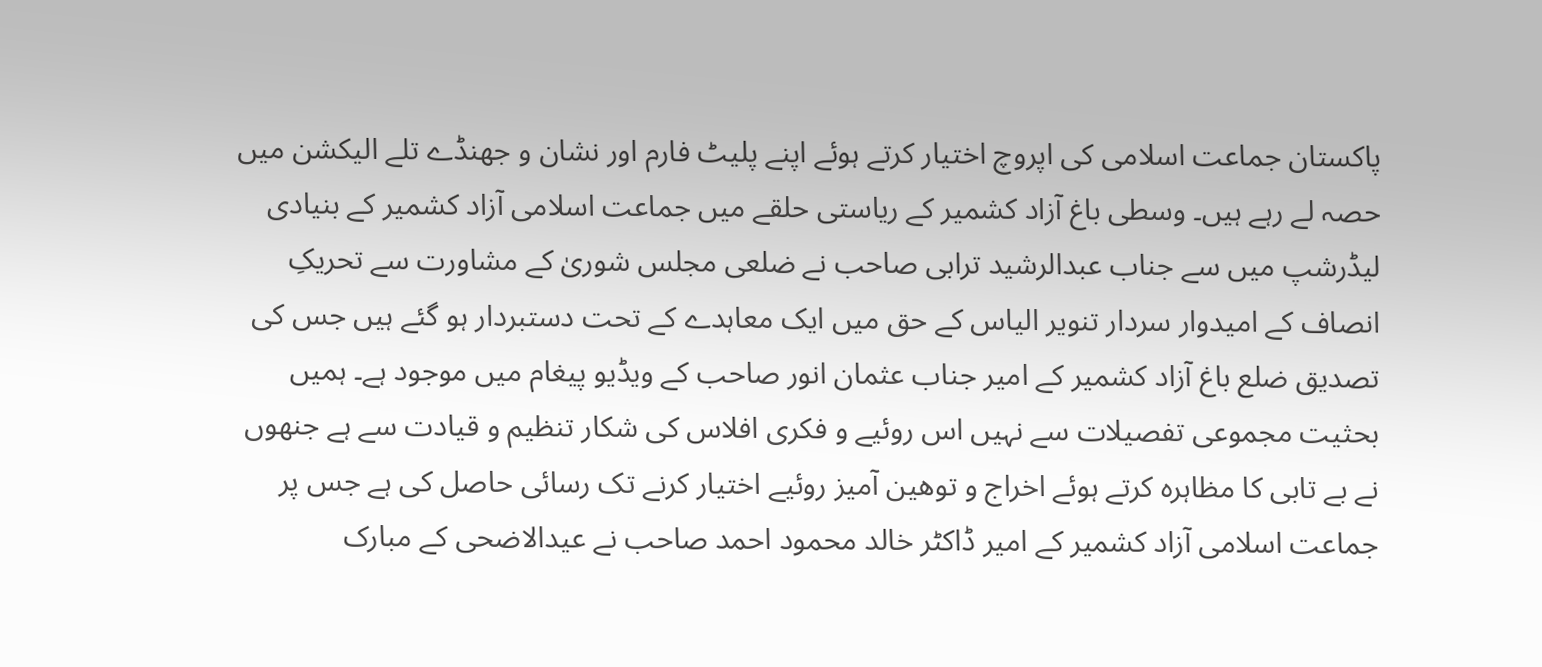پاکستان جماعت اسلامی کی اپروچ اختیار کرتے ہوئے اپنے پلیٹ فارم اور نشان و جھنڈے تلے الیکشن میں حصہ لے رہے ہیں۔ وسطی باغ آزاد کشمیر کے ریاستی حلقے میں جماعت اسلامی آزاد کشمیر کے بنیادی لیڈرشپ میں سے جناب عبدالرشید ترابی صاحب نے ضلعی مجلس شوریٰ کے مشاورت سے تحریکِ انصاف کے امیدوار سردار تنویر الیاس کے حق میں ایک معاہدے کے تحت دستبردار ہو گئے ہیں جس کی تصدیق ضلع باغ آزاد کشمیر کے امیر جناب عثمان انور صاحب کے ویڈیو پیغام میں موجود ہے۔ ہمیں بحثیت مجموعی تفصیلات سے نہیں اس روئیے و فکری افلاس کی شکار تنظیم و قیادت سے ہے جنھوں نے بے تابی کا مظاہرہ کرتے ہوئے اخراج و توھین آمیز روئیے اختیار کرنے تک رسائی حاصل کی ہے جس پر جماعت اسلامی آزاد کشمیر کے امیر ڈاکٹر خالد محمود احمد صاحب نے عیدالاضحی کے مبارک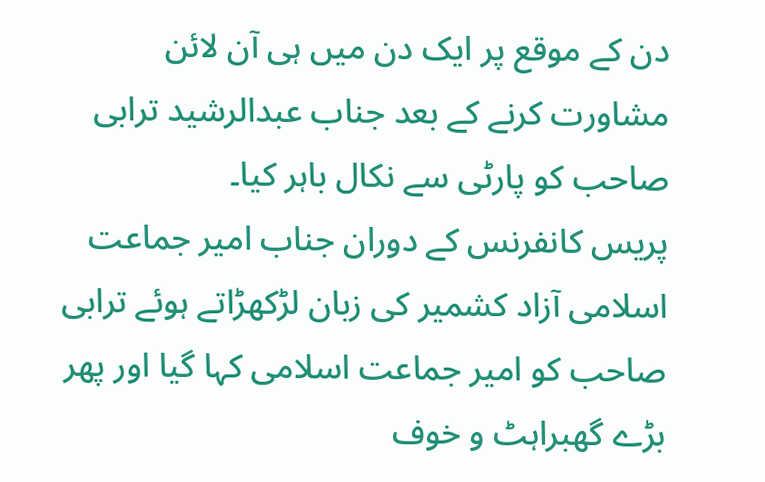دن کے موقع پر ایک دن میں ہی آن لائن مشاورت کرنے کے بعد جناب عبدالرشید ترابی صاحب کو پارٹی سے نکال باہر کیا۔
پریس کانفرنس کے دوران جناب امیر جماعت اسلامی آزاد کشمیر کی زبان لڑکھڑاتے ہوئے ترابی صاحب کو امیر جماعت اسلامی کہا گیا اور پھر بڑے گھبراہٹ و خوف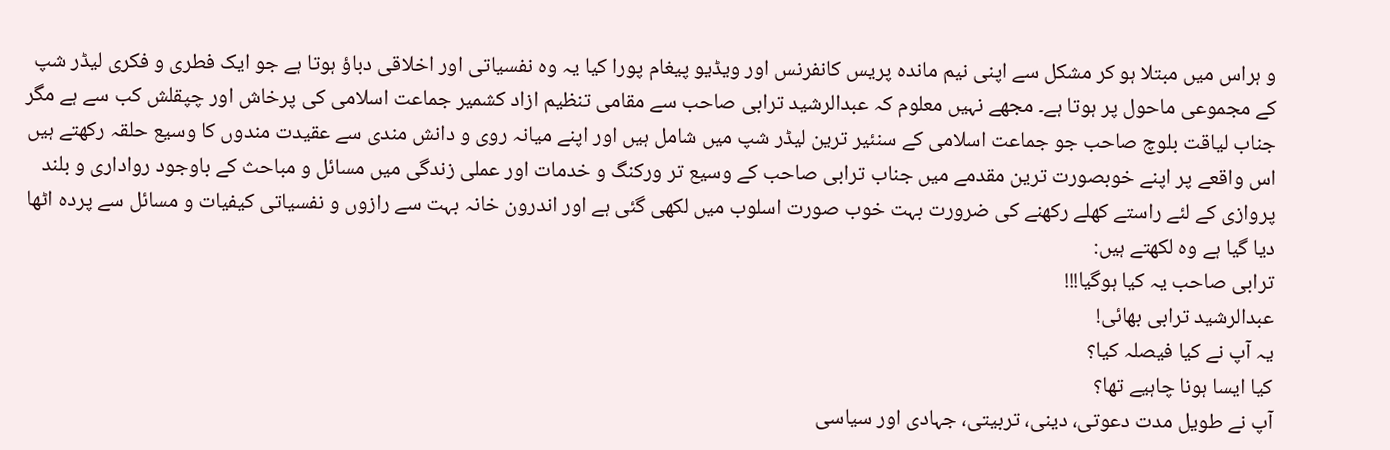و ہراس میں مبتلا ہو کر مشکل سے اپنی نیم ماندہ پریس کانفرنس اور ویڈیو پیغام پورا کیا یہ وہ نفسیاتی اور اخلاقی دباؤ ہوتا ہے جو ایک فطری و فکری لیڈر شپ کے مجموعی ماحول پر ہوتا ہے۔ مجھے نہیں معلوم کہ عبدالرشید ترابی صاحب سے مقامی تنظیم ازاد کشمیر جماعت اسلامی کی پرخاش اور چپقلش کب سے ہے مگر جناب لیاقت بلوچ صاحب جو جماعت اسلامی کے سنئیر ترین لیڈر شپ میں شامل ہیں اور اپنے میانہ روی و دانش مندی سے عقیدت مندوں کا وسیع حلقہ رکھتے ہیں اس واقعے پر اپنے خوبصورت ترین مقدمے میں جناب ترابی صاحب کے وسیع تر ورکنگ و خدمات اور عملی زندگی میں مسائل و مباحث کے باوجود رواداری و بلند پروازی کے لئے راستے کھلے رکھنے کی ضرورت بہت خوب صورت اسلوب میں لکھی گئی ہے اور اندرون خانہ بہت سے رازوں و نفسیاتی کیفیات و مسائل سے پردہ اٹھا دیا گیا ہے وہ لکھتے ہیں:
ترابی صاحب یہ کیا ہوگیا!!!
عبدالرشید ترابی بھائی!
یہ آپ نے کیا فیصلہ کیا؟
کیا ایسا ہونا چاہیے تھا؟
آپ نے طویل مدت دعوتی، دینی، تربیتی، جہادی اور سیاسی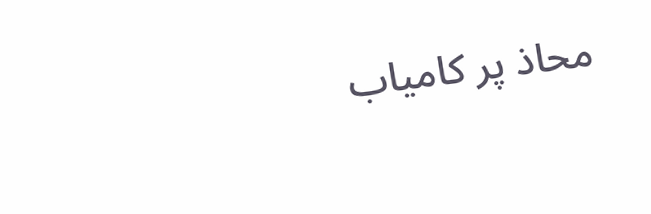محاذ پر کامیاب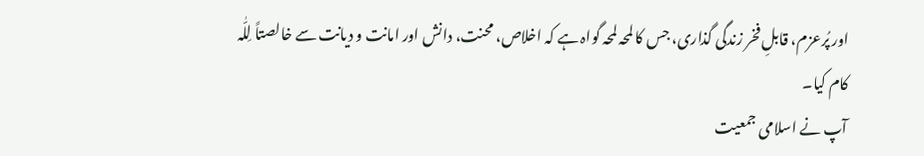اور پُرعزم، قابلِ فخر زندگی گذاری، جس کا لمحہ لمحہ گواہ ہے کہ اخلاص، محنت، دانش اور امانت و دیانت سے خالصتاً لِلّٰہ کام کیا۔
آپ نے اسلامی جمعیت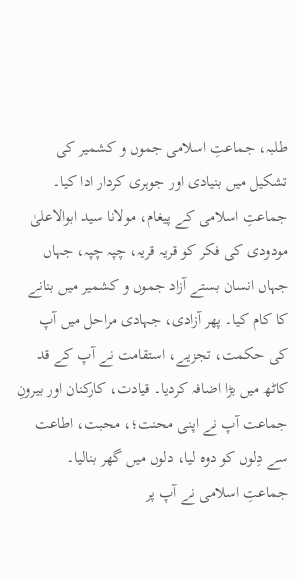طلبہ، جماعتِ اسلامی جموں و کشمیر کی تشکیل میں بنیادی اور جوہری کردار ادا کیا۔ جماعتِ اسلامی کے پیغام، مولانا سید ابوالاعلیٰ مودودی کی فکر کو قریہ قریہ، چپہ چپہ، جہاں جہاں انسان بستے آزاد جموں و کشمیر میں بنانے کا کام کیا۔ پھر آزادی، جہادی مراحل میں آپ کی حکمت، تجزیے، استقامت نے آپ کے قد کاٹھ میں بڑا اضافہ کردیا۔ قیادت، کارکنان اور بیرونِ جماعت آپ نے اپنی محنت؛، محبت، اطاعت سے دِلوں کو دوہ لیا، دلوں میں گھر بنالیا۔
جماعتِ اسلامی نے آپ پر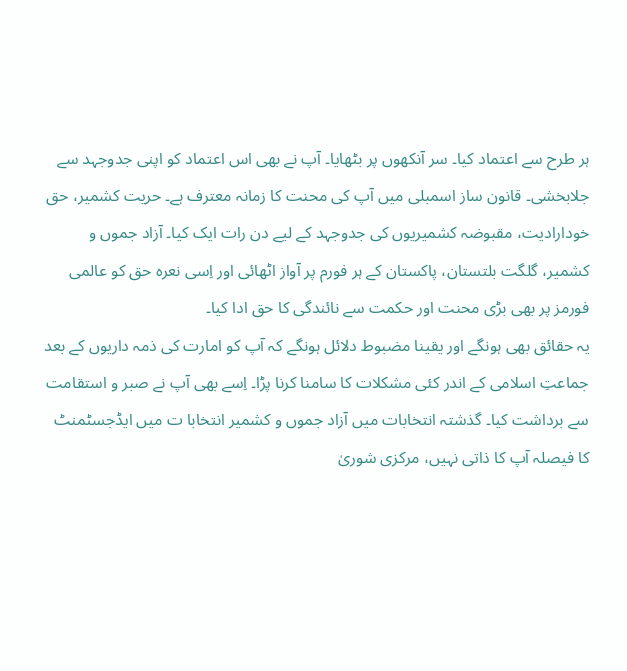ہر طرح سے اعتماد کیا۔ سر آنکھوں پر بٹھایا۔ آپ نے بھی اس اعتماد کو اپنی جدوجہد سے جلابخشی۔ قانون ساز اسمبلی میں آپ کی محنت کا زمانہ معترف ہے۔ حریت کشمیر، حق خودارادیت، مقبوضہ کشمیریوں کی جدوجہد کے لیے دن رات ایک کیا۔ آزاد جموں و کشمیر، گلگت بلتستان، پاکستان کے ہر فورم پر آواز اٹھائی اور اِسی نعرہ حق کو عالمی فورمز پر بھی بڑی محنت اور حکمت سے نائندگی کا حق ادا کیا۔
یہ حقائق بھی ہونگے اور یقینا مضبوط دلائل ہونگے کہ آپ کو امارت کی ذمہ داریوں کے بعد جماعتِ اسلامی کے اندر کئی مشکلات کا سامنا کرنا پڑا۔ اِسے بھی آپ نے صبر و استقامت سے برداشت کیا۔ گذشتہ انتخابات میں آزاد جموں و کشمیر انتخابا ت میں ایڈجسٹمنٹ کا فیصلہ آپ کا ذاتی نہیں، مرکزی شوریٰ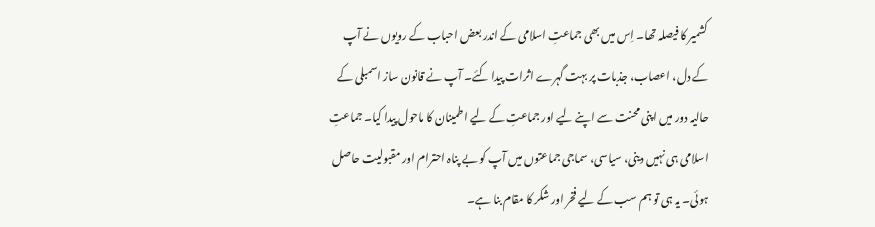کشمیر کا فیصلہ تھا۔ اِس میں بھی جماعتِ اسلامی کے اندر بعض احباب کے رویوں نے آپ کے دل، اعصاب، جذبات پر بہت گہرے اثرات پیدا کئے۔ آپ نے قانون ساز اسمبلی کے حالیہ دور میں اپنی محنت سے اپنے لیے اور جماعتِ کے لیے اطمینان کا ماحول پیدا کیا۔ جماعتِ اسلامی ہی نہیں دینی، سیاسی، سماجی جماعتوں میں آپ کو بے پناہ احترام اور مقبولیت حاصل ہوئی۔ یہ ہی تو ہم سب کے لیے فخر اور شکر کا مقام بنا ہے۔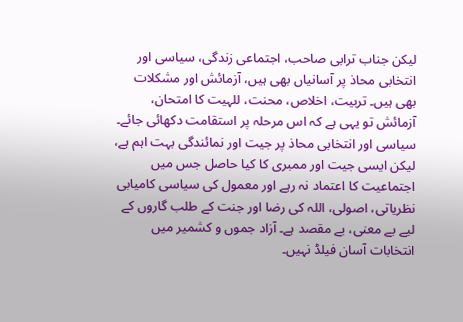لیکن جناب ترابی صاحب، اجتماعی زندگی، سیاسی اور انتخابی محاذ پر آسانیاں بھی ہیں، آزمائش اور مشکلات بھی ہیں۔ تربیت، اخلاص، محنت، للہیت کا امتحان، آزمائش تو یہی ہے کہ اس مرحلہ پر استقامت دکھائی جائے۔ سیاسی اور انتخابی محاذ پر جیت اور نمائندگی بہت اہم ہے، لیکن ایسی جیت اور ممبری کا کیا حاصل جس میں اجتماعیت کا اعتماد نہ رہے اور معمول کی سیاسی کامیابی نظریاتی، اصولی، اللہ کی رضا اور جنت کے طلب گاروں کے لیے بے معنی، بے مقصد ہے۔ آزاد جموں و کشمیر میں انتخابات آسان فیلڈ نہیں۔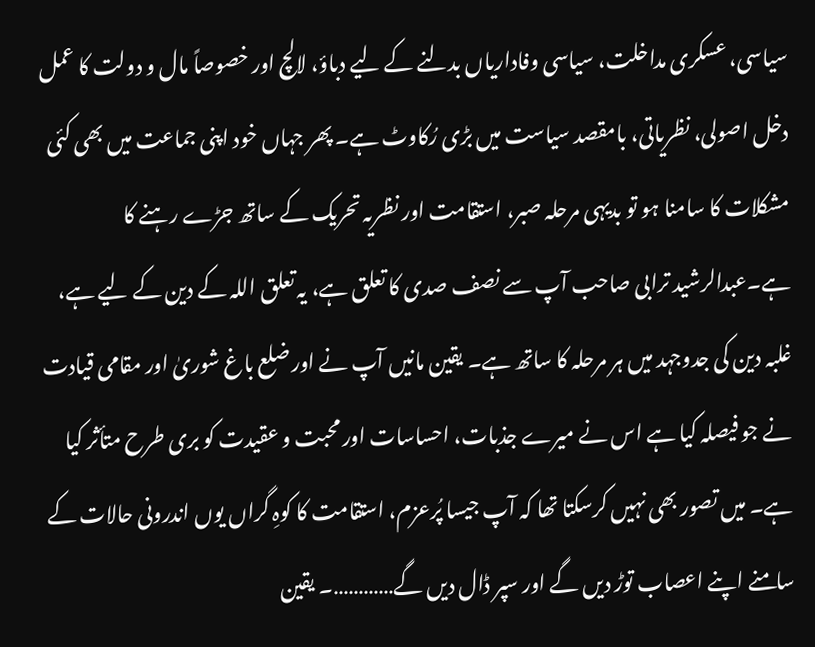سیاسی، عسکری مداخلت، سیاسی وفاداریاں بدلنے کے لیے دباؤ، لالچ اور خصوصاً مال و دولت کا عمل دخل اصولی، نظریاتی، بامقصد سیاست میں بڑی رُکاوٹ ہے۔ پھر جہاں خود اپنی جماعت میں بھی کئی مشکلات کا سامنا ہو تو بدیہی مرحلہ صبر، استقامت اور نظریہ تحریک کے ساتھ جڑے رہنے کا ہے۔عبدالرشید ترابی صاحب آپ سے نصف صدی کا تعلق ہے، یہ تعلق اللہ کے دین کے لیے ہے، غلبہ دین کی جدوجہد میں ہر مرحلہ کا ساتھ ہے۔ یقین مانیں آپ نے اور ضلع باغ شوریٰ اور مقامی قیادت نے جو فیصلہ کیا ہے اس نے میرے جذبات، احساسات اور محبت و عقیدت کو بری طرح متأثر کیا ہے۔ میں تصور بھی نہیں کرسکتا تھا کہ آپ جیسا پُرعزم، استقامت کا کوہِ گراں یوں اندرونی حالات کے سامنے اپنے اعصاب توڑ دیں گے اور سپر ڈال دیں گے…………۔ یقین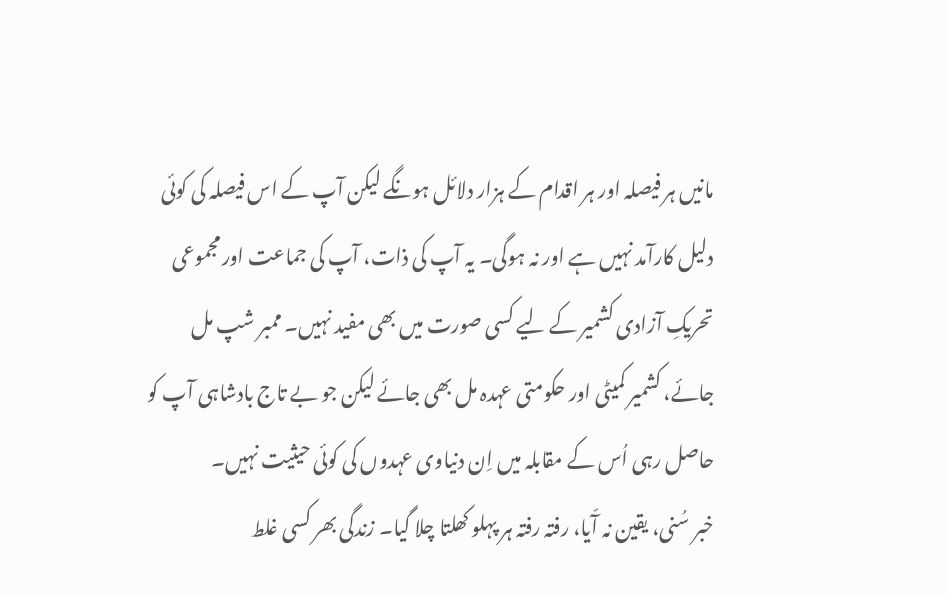مانیں ہر فیصلہ اور ہر اقدام کے ہزار دلائل ہونگے لیکن آپ کے اس فیصلہ کی کوئی دلیل کارآمد نہیں ہے اور نہ ہوگی۔ یہ آپ کی ذات، آپ کی جماعت اور مجموعی تحریکِ آزادی کشمیر کے لیے کسی صورت میں بھی مفید نہیں۔ ممبر شپ مل جائے، کشمیر کمیٹی اور حکومتی عہدہ مل بھی جائے لیکن جو بے تاج بادشاہی آپ کو حاصل رہی اُس کے مقابلہ میں اِن دنیاوی عہدوں کی کوئی حیثیت نہیں۔
خبر سُنی، یقین نہ آّیا، رفتہ رفتہ ہر پہلو کھلتا چلا گیا۔ زندگی بھر کسی غلط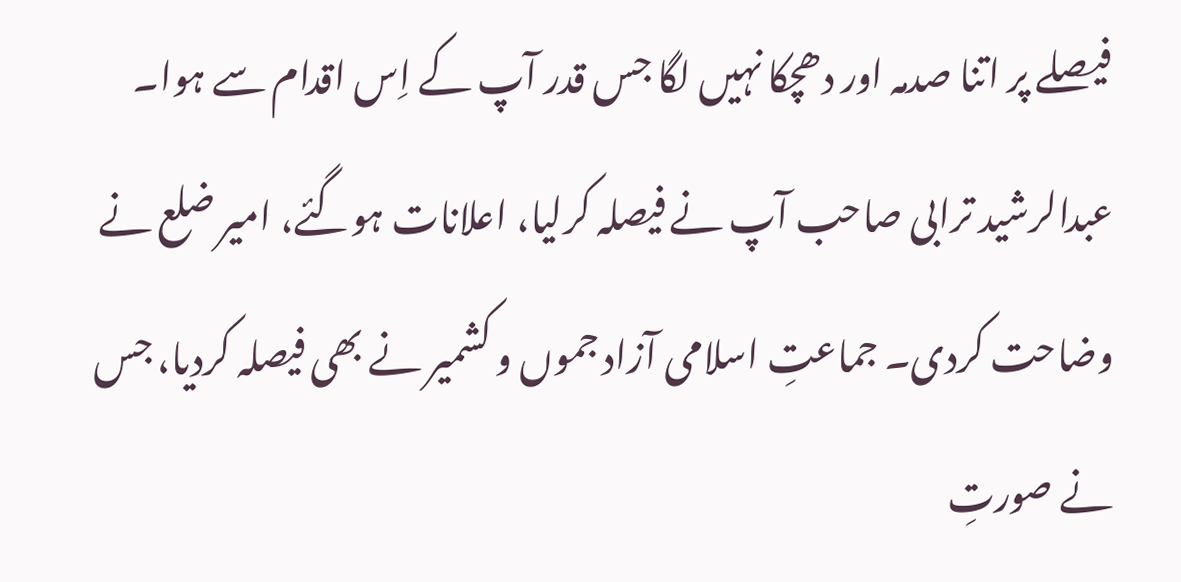فیصلے پر اتنا صدمہ اور دھچکا نہیں لگا جس قدر آپ کے اِس اقدام سے ہوا۔ عبدالرشید ترابی صاحب آپ نے فیصلہ کرلیا، اعلانات ہوگئے، امیر ضلع نے وضاحت کردی۔ جماعتِ اسلامی آزاد جموں و کشمیر نے بھی فیصلہ کردیا، جس نے صورتِ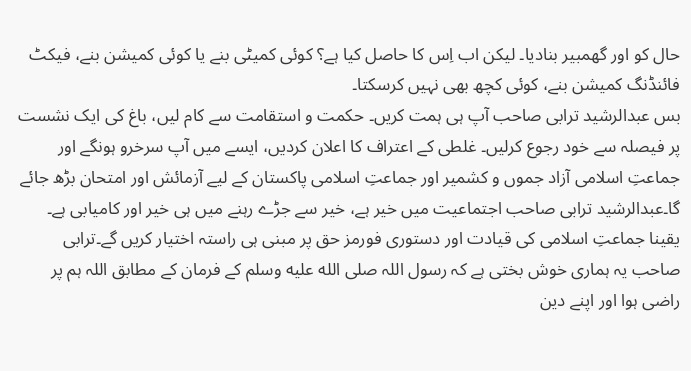حال کو اور گھمبیر بنادیا۔ لیکن اب اِس کا حاصل کیا ہے؟ کوئی کمیٹی بنے یا کوئی کمیشن بنے، فیکٹ فائنڈنگ کمیشن بنے، کوئی کچھ بھی نہیں کرسکتا۔
بس عبدالرشید ترابی صاحب آپ ہی ہمت کریں۔ حکمت و استقامت سے کام لیں، باغ کی ایک نشست پر فیصلہ سے خود رجوع کرلیں۔ غلطی کے اعتراف کا اعلان کردیں، ایسے میں آپ سرخرو ہونگے اور جماعتِ اسلامی آزاد جموں و کشمیر اور جماعتِ اسلامی پاکستان کے لیے آزمائش اور امتحان بڑھ جائے گا۔عبدالرشید ترابی صاحب اجتماعیت میں خیر ہے، خیر سے جڑے رہنے میں ہی خیر اور کامیابی ہے۔ یقینا جماعتِ اسلامی کی قیادت اور دستوری فورمز حق پر مبنی ہی راستہ اختیار کریں گے۔ترابی صاحب یہ ہماری خوش بختی ہے کہ رسول اللہ صلى الله عليه وسلم کے فرمان کے مطابق اللہ ہم پر راضی ہوا اور اپنے دین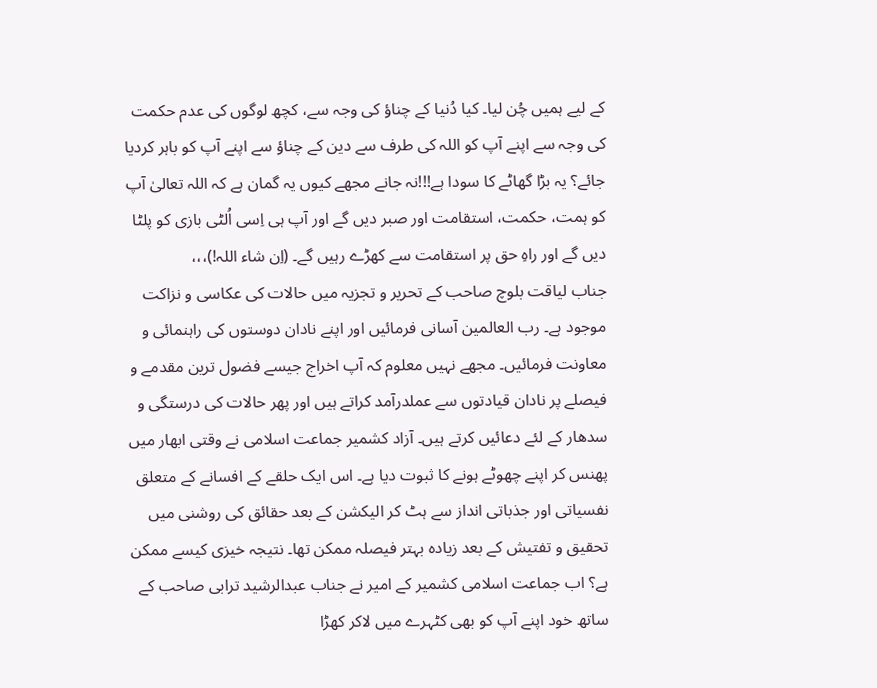کے لیے ہمیں چُن لیا۔ کیا دُنیا کے چناؤ کی وجہ سے، کچھ لوگوں کی عدم حکمت کی وجہ سے اپنے آپ کو اللہ کی طرف سے دین کے چناؤ سے اپنے آپ کو باہر کردیا جائے؟ یہ بڑا گھاٹے کا سودا ہے!!!نہ جانے مجھے کیوں یہ گمان ہے کہ اللہ تعالیٰ آپ کو ہمت، حکمت، استقامت اور صبر دیں گے اور آپ ہی اِسی اُلٹی بازی کو پلٹا دیں گے اور راہِ حق پر استقامت سے کھڑے رہیں گے۔ (اِن شاء اللہ!)،،،
جناب لیاقت بلوچ صاحب کے تحریر و تجزیہ میں حالات کی عکاسی و نزاکت موجود ہے۔ رب العالمین آسانی فرمائیں اور اپنے نادان دوستوں کی راہنمائی و معاونت فرمائیں۔ مجھے نہیں معلوم کہ آپ اخراج جیسے فضول ترین مقدمے و فیصلے پر نادان قیادتوں سے عملدرآمد کراتے ہیں اور پھر حالات کی درستگی و سدھار کے لئے دعائیں کرتے ہیں۔ آزاد کشمیر جماعت اسلامی نے وقتی ابھار میں پھنس کر اپنے چھوٹے ہونے کا ثبوت دیا ہے۔ اس ایک حلقے کے افسانے کے متعلق نفسیاتی اور جذباتی انداز سے ہٹ کر الیکشن کے بعد حقائق کی روشنی میں تحقیق و تفتیش کے بعد زیادہ بہتر فیصلہ ممکن تھا۔ نتیجہ خیزی کیسے ممکن ہے؟ اب جماعت اسلامی کشمیر کے امیر نے جناب عبدالرشید ترابی صاحب کے ساتھ خود اپنے آپ کو بھی کٹہرے میں لاکر کھڑا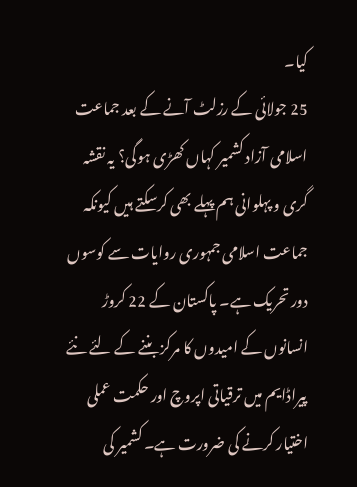کیا۔
25 جولائی کے رزلٹ آنے کے بعد جماعت اسلامی آزاد کشمیر کہاں کھڑی ہوگی؟ یہ نقشہ گری و پہلوانی ہم پہلے بھی کرسکتے ہیں کیونکہ جماعت اسلامی جمہوری روایات سے کوسوں دور تحریک ہے۔ پاکستان کے 22 کروڑ انسانوں کے امیدوں کا مرکز بننے کے لئے نئے پیراڈایم میں ترقیاتی اپروچ اور حکمت عملی اختیار کرنے کی ضرورت ہے۔ کشمیر کی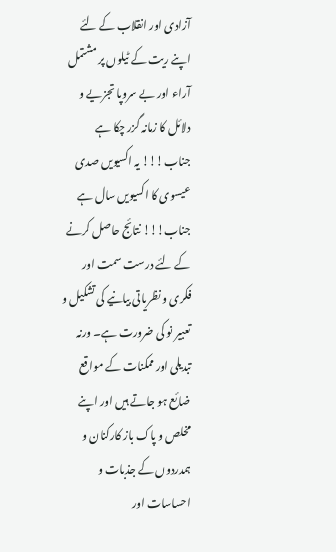آزادی اور انقلاب کے لئے اپنے ریت کے ٹیلوں پر مشتمل آراء اور بے سروپا تجزیے و دلائل کا زمانہ گزر چکا ہے جناب!!! یہ اکسیویں صدی عیسوی کا اکسیویں سال ہے جناب!!! نتائج حاصل کرنے کے لئے درست سمت اور فکری و نظریاتی بیانیے کی تشکیل و تعبیر نو کی ضرورت ہے۔ ورنہ تبدیلی اور ممکنات کے مواقع ضائع ہو جاتے ہیں اور اپنے مخلص و پاک باز کارکنان و ہمدردوں کے جذبات و احساسات اور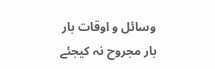وسائل و اوقات بار بار مجروح نہ کیجئے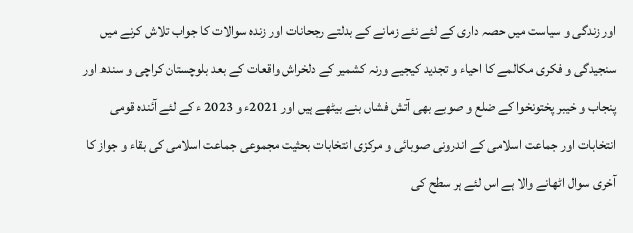اور زندگی و سیاست میں حصہ داری کے لئے نئے زمانے کے بدلتے رجحانات اور زندہ سوالات کا جواب تلاش کرنے میں سنجیدگی و فکری مکالمے کا احیاء و تجدید کیجیے ورنہ کشمیر کے دلخراش واقعات کے بعد بلوچستان کراچی و سندھ اور پنجاب و خیبر پختونخوا کے ضلع و صوبے بھی آتش فشاں بنے بیٹھے ہیں اور 2021ء و 2023 ء کے لئے آئندہ قومی انتخابات اور جماعت اسلامی کے اندرونی صوبائی و مرکزی انتخابات بحثیت مجموعی جماعت اسلامی کی بقاء و جواز کا آخری سوال اٹھانے والا ہے اس لئے ہر سطح کی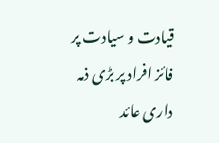قیادت و سیادت پر فائز افراد پر بڑی ذمہ داری عائد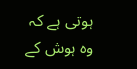ہوتی ہے کہ وہ ہوش کے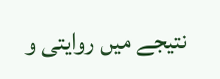نتیجے میں روایتی و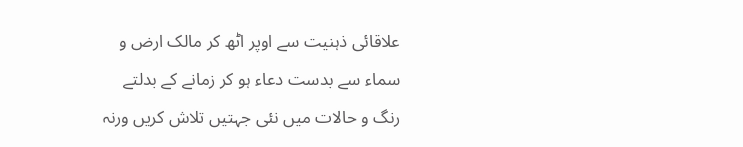علاقائی ذہنیت سے اوپر اٹھ کر مالک ارض و سماء سے بدست دعاء ہو کر زمانے کے بدلتے رنگ و حالات میں نئی جہتیں تلاش کریں ورنہ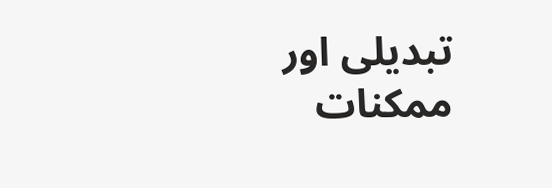تبدیلی اور ممکنات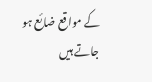کے مواقع ضائع ہو جاتے ہیں